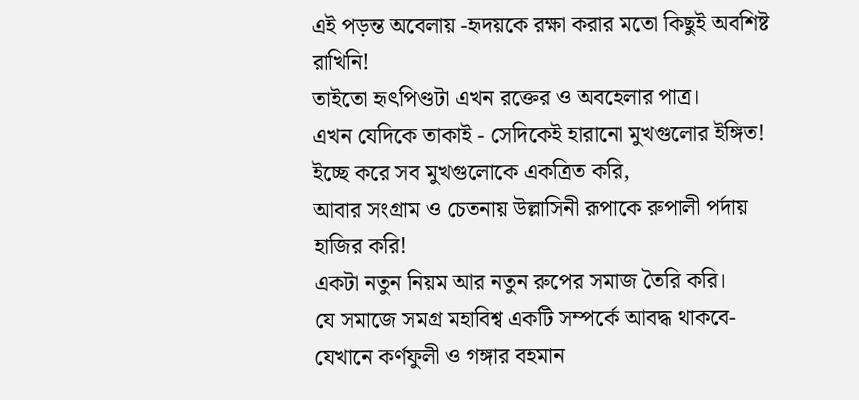এই পড়ন্ত অবেলায় -হৃদয়কে রক্ষা করার মতো কিছুই অবশিষ্ট রাখিনি!
তাইতো হৃৎপিণ্ডটা এখন রক্তের ও অবহেলার পাত্র।
এখন যেদিকে তাকাই - সেদিকেই হারানো মুখগুলোর ইঙ্গিত!
ইচ্ছে করে সব মুখগুলোকে একত্রিত করি,
আবার সংগ্রাম ও চেতনায় উল্লাসিনী রূপাকে রুপালী পর্দায় হাজির করি!
একটা নতুন নিয়ম আর নতুন রুপের সমাজ তৈরি করি।
যে সমাজে সমগ্র মহাবিশ্ব একটি সম্পর্কে আবদ্ধ থাকবে-যেখানে কর্ণফুলী ও গঙ্গার বহমান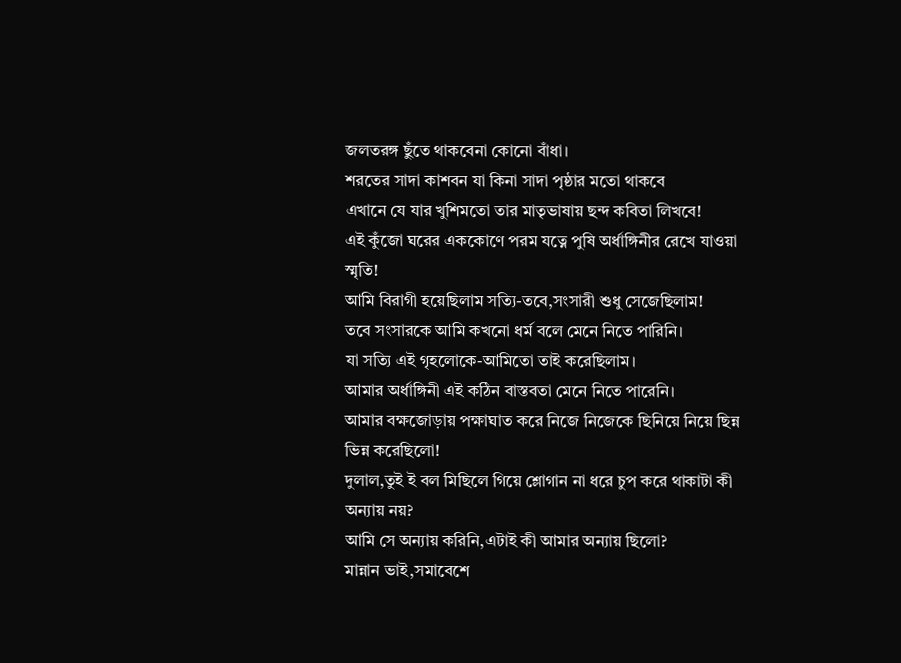জলতরঙ্গ ছুঁতে থাকবেনা কোনো বাঁধা।
শরতের সাদা কাশবন যা কিনা সাদা পৃষ্ঠার মতো থাকবে
এখানে যে যার খুশিমতো তার মাতৃভাষায় ছন্দ কবিতা লিখবে!
এই কুঁজো ঘরের এককোণে পরম যত্নে পুষি অর্ধাঙ্গিনীর রেখে যাওয়া স্মৃতি!
আমি বিরাগী হয়েছিলাম সত্যি-তবে,সংসারী শুধু সেজেছিলাম!
তবে সংসারকে আমি কখনো ধর্ম বলে মেনে নিতে পারিনি।
যা সত্যি এই গৃহলোকে-আমিতো তাই করেছিলাম।
আমার অর্ধাঙ্গিনী এই কঠিন বাস্তবতা মেনে নিতে পারেনি।
আমার বক্ষজোড়ায় পক্ষাঘাত করে নিজে নিজেকে ছিনিয়ে নিয়ে ছিন্ন ভিন্ন করেছিলো!
দুলাল,তুই ই বল মিছিলে গিয়ে শ্লোগান না ধরে চুপ করে থাকাটা কী অন্যায় নয়?
আমি সে অন্যায় করিনি,এটাই কী আমার অন্যায় ছিলো?
মান্নান ভাই,সমাবেশে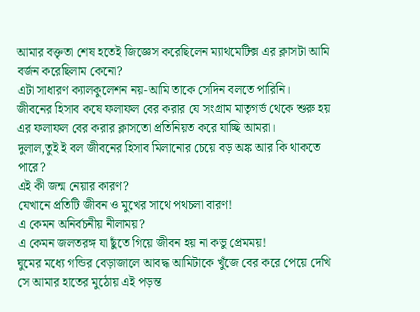আমার বক্তৃতা শেষ হতেই জিজ্ঞেস করেছিলেন ম্যাথমেটিক্স এর ক্লাসটা আমি বর্জন করেছিলাম কেনো?
এটা সাধারণ ক্যালকুলেশন নয়-আমি তাকে সেদিন বলতে পারিনি।
জীবনের হিসাব কষে ফলাফল বের করার যে সংগ্রাম মাতৃগর্ভ থেকে শুরু হয় এর ফলাফল বের করার ক্লাসতো প্রতিনিয়ত করে যাচ্ছি আমরা।
দুলাল,তুই ই বল জীবনের হিসাব মিলানোর চেয়ে বড় অঙ্ক আর কি থাকতে পারে?
এই কী জন্ম নেয়ার কারণ?
যেখানে প্রতিটি জীবন ও মুখের সাথে পথচলা বারণ!
এ কেমন অনির্বচনীয় নীলাময়?
এ কেমন জলতরঙ্গ যা ছুঁতে গিয়ে জীবন হয় না কভু প্রেমময়!
ঘুমের মধ্যে গন্ডির বেড়াজালে আবদ্ধ আমিটাকে খুঁজে বের করে পেয়ে দেখি সে আমার হাতের মুঠোয় এই পড়ন্ত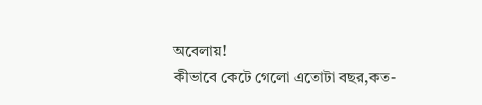অবেলায়!
কীভাবে কেটে গেলো এতোটা বছর,কত-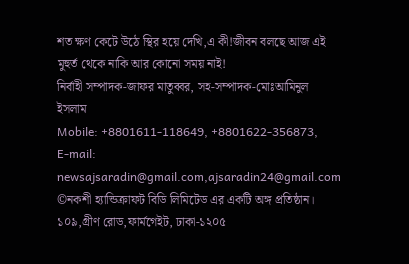শত ক্ষণ কেটে উঠে স্থির হয়ে দেখি,এ কী!জীবন বলছে আজ এই মুহুর্ত থেকে নাকি আর কোনো সময় নাই!
নির্বাহী সম্পাদক-জাফর মাতুব্বর, সহ-সম্পাদক-মোঃআমিনুল ইসলাম
Mobile: +8801611-118649, +8801622-356873,
E-mail: newsajsaradin@gmail.com,ajsaradin24@gmail.com
©নকশী হ্যান্ডিক্রাফট বিডি লিমিটেড এর একটি অঙ্গ প্রতিষ্ঠান। ১০৯,গ্রীণ রোড,ফার্মগেইট, ঢাকা-১২০৫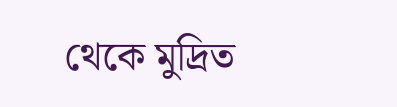থেকে মুদ্রিত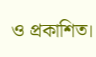ও প্রকাশিত।